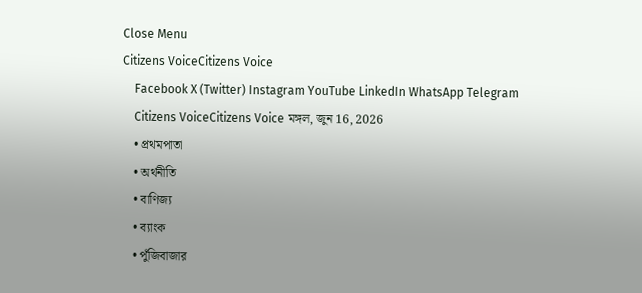Close Menu
Citizens VoiceCitizens Voice
    Facebook X (Twitter) Instagram YouTube LinkedIn WhatsApp Telegram
    Citizens VoiceCitizens Voice মঙ্গল, জুন 16, 2026
    • প্রথমপাতা
    • অর্থনীতি
    • বাণিজ্য
    • ব্যাংক
    • পুঁজিবাজার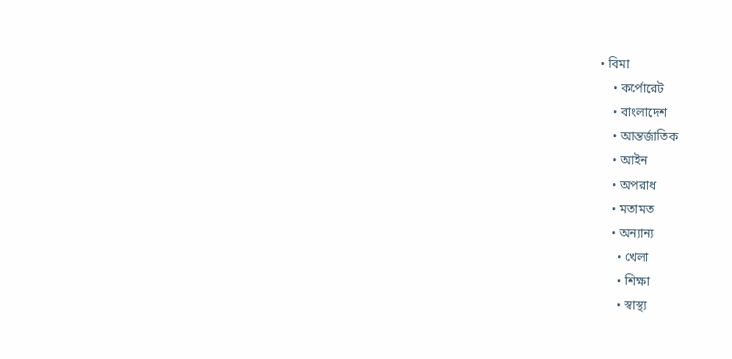• বিমা
    • কর্পোরেট
    • বাংলাদেশ
    • আন্তর্জাতিক
    • আইন
    • অপরাধ
    • মতামত
    • অন্যান্য
      • খেলা
      • শিক্ষা
      • স্বাস্থ্য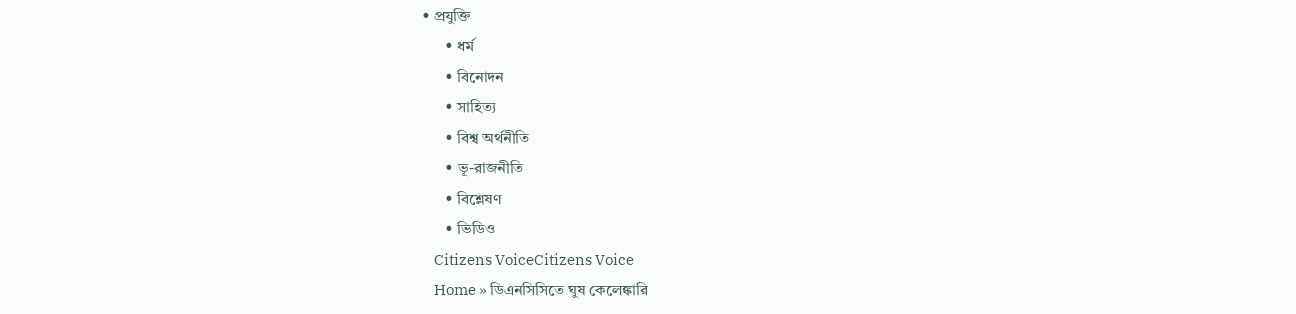• প্রযুক্তি
      • ধর্ম
      • বিনোদন
      • সাহিত্য
      • বিশ্ব অর্থনীতি
      • ভূ-রাজনীতি
      • বিশ্লেষণ
      • ভিডিও
    Citizens VoiceCitizens Voice
    Home » ডিএনসিসিতে ঘুষ কেলেঙ্কারি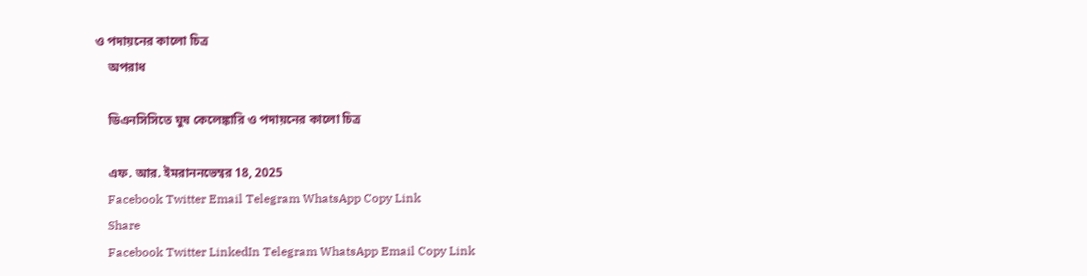ও পদায়নের কালো চিত্র
    অপরাধ

    ডিএনসিসিতে ঘুষ কেলেঙ্কারি ও পদায়নের কালো চিত্র

    এফ. আর. ইমরাননভেম্বর 18, 2025
    Facebook Twitter Email Telegram WhatsApp Copy Link
    Share
    Facebook Twitter LinkedIn Telegram WhatsApp Email Copy Link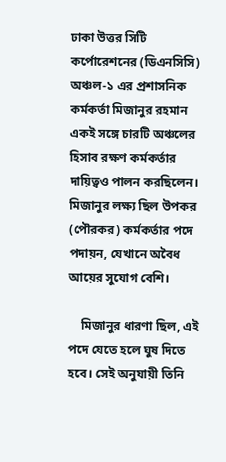ঢাকা উত্তর সিটি কর্পোরেশনের (ডিএনসিসি) অঞ্চল-১ এর প্রশাসনিক কর্মকর্তা মিজানুর রহমান একই সঙ্গে চারটি অঞ্চলের হিসাব রক্ষণ কর্মকর্তার দায়িত্বও পালন করছিলেন। মিজানুর লক্ষ্য ছিল উপকর (পৌরকর) কর্মকর্তার পদে পদায়ন, যেখানে অবৈধ আয়ের সুযোগ বেশি।

    মিজানুর ধারণা ছিল, এই পদে যেতে হলে ঘুষ দিতে হবে। সেই অনুযায়ী তিনি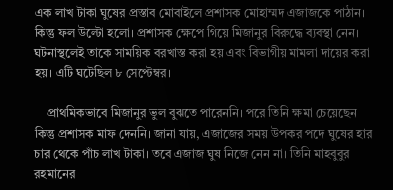এক লাখ টাকা ঘুষের প্রস্তাব মোবাইলে প্রশাসক মোহাম্মদ এজাজকে পাঠান। কিন্তু ফল উল্টো হলো। প্রশাসক ক্ষেপে গিয়ে মিজানুর বিরুদ্ধে ব্যবস্থা নেন। ঘটনাস্থলেই তাকে সাময়িক বরখাস্ত করা হয় এবং বিভাগীয় মামলা দায়ের করা হয়। এটি ঘটেছিল ৮ সেপ্টেম্বর।

    প্রাথমিকভাবে মিজানুর ভুল বুঝতে পারেননি। পরে তিনি ক্ষমা চেয়েছেন কিন্তু প্রশাসক মাফ দেননি। জানা যায়, এজাজের সময় উপকর পদে ঘুষের হার চার থেকে পাঁচ লাখ টাকা। তবে এজাজ ঘুষ নিজে নেন না। তিনি মাহবুবুর রহমানের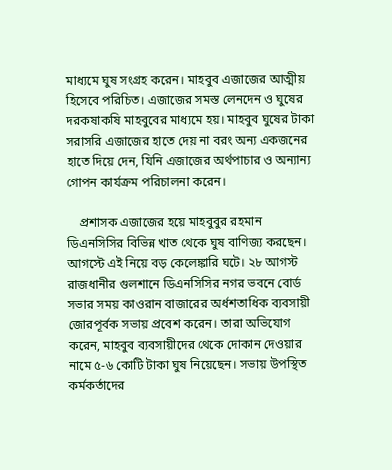মাধ্যমে ঘুষ সংগ্রহ করেন। মাহবুব এজাজের আত্মীয় হিসেবে পরিচিত। এজাজের সমস্ত লেনদেন ও ঘুষের দরকষাকষি মাহবুবের মাধ্যমে হয়। মাহবুব ঘুষের টাকা সরাসরি এজাজের হাতে দেয় না বরং অন্য একজনের হাতে দিয়ে দেন, যিনি এজাজের অর্থপাচার ও অন্যান্য গোপন কার্যক্রম পরিচালনা করেন।

    প্রশাসক এজাজের হয়ে মাহবুবুর রহমান ডিএনসিসির বিভিন্ন খাত থেকে ঘুষ বাণিজ্য করছেন। আগস্টে এই নিয়ে বড় কেলেঙ্কারি ঘটে। ২৮ আগস্ট রাজধানীর গুলশানে ডিএনসিসির নগর ভবনে বোর্ড সভার সময় কাওরান বাজারের অর্ধশতাধিক ব্যবসায়ী জোরপূর্বক সভায় প্রবেশ করেন। তারা অভিযোগ করেন, মাহবুব ব্যবসায়ীদের থেকে দোকান দেওয়ার নামে ৫-৬ কোটি টাকা ঘুষ নিয়েছেন। সভায় উপস্থিত কর্মকর্তাদের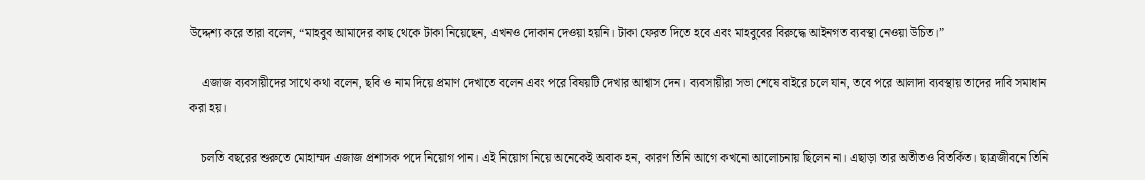উদ্দেশ্য করে তারা বলেন, “মাহবুব আমাদের কাছ থেকে টাকা নিয়েছেন, এখনও দোকান দেওয়া হয়নি। টাকা ফেরত দিতে হবে এবং মাহবুবের বিরুদ্ধে আইনগত ব্যবস্থা নেওয়া উচিত।”

    এজাজ ব্যবসায়ীদের সাথে কথা বলেন, ছবি ও নাম দিয়ে প্রমাণ দেখাতে বলেন এবং পরে বিষয়টি দেখার আশ্বাস দেন। ব্যবসায়ীরা সভা শেষে বাইরে চলে যান, তবে পরে আলাদা ব্যবস্থায় তাদের দাবি সমাধান করা হয়।

    চলতি বছরের শুরুতে মোহাম্মদ এজাজ প্রশাসক পদে নিয়োগ পান। এই নিয়োগ নিয়ে অনেকেই অবাক হন, কারণ তিনি আগে কখনো আলোচনায় ছিলেন না। এছাড়া তার অতীতও বিতর্কিত। ছাত্রজীবনে তিনি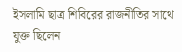ইসলামি ছাত্র শিবিরের রাজনীতির সাথে যুক্ত ছিলেন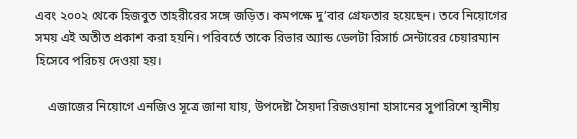এবং ২০০২ থেকে হিজবুত তাহরীরের সঙ্গে জড়িত। কমপক্ষে দু’বার গ্রেফতার হয়েছেন। তবে নিয়োগের সময় এই অতীত প্রকাশ করা হয়নি। পরিবর্তে তাকে রিভার অ্যান্ড ডেলটা রিসার্চ সেন্টারের চেয়ারম্যান হিসেবে পরিচয় দেওয়া হয়।

    এজাজের নিয়োগে এনজিও সূত্রে জানা যায়, উপদেষ্টা সৈয়দা রিজওয়ানা হাসানের সুপারিশে স্থানীয়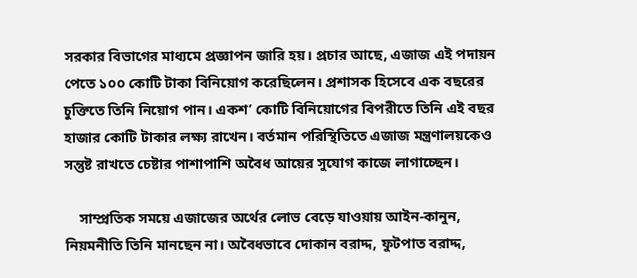সরকার বিভাগের মাধ্যমে প্রজ্ঞাপন জারি হয়। প্রচার আছে, এজাজ এই পদায়ন পেতে ১০০ কোটি টাকা বিনিয়োগ করেছিলেন। প্রশাসক হিসেবে এক বছরের চুক্তিতে তিনি নিয়োগ পান। একশ’ কোটি বিনিয়োগের বিপরীতে তিনি এই বছর হাজার কোটি টাকার লক্ষ্য রাখেন। বর্তমান পরিস্থিতিতে এজাজ মন্ত্রণালয়কেও সন্তুষ্ট রাখতে চেষ্টার পাশাপাশি অবৈধ আয়ের সুযোগ কাজে লাগাচ্ছেন।

    সাম্প্রতিক সময়ে এজাজের অর্থের লোভ বেড়ে যাওয়ায় আইন-কানুন, নিয়মনীতি তিনি মানছেন না। অবৈধভাবে দোকান বরাদ্দ, ফুটপাত বরাদ্দ,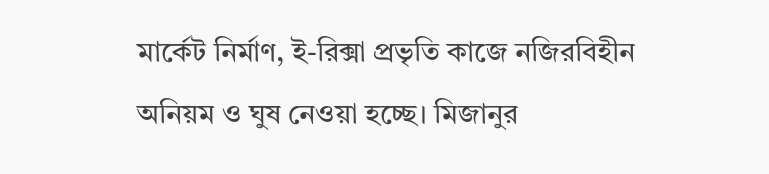মার্কেট নির্মাণ, ই-রিক্সা প্রভৃতি কাজে নজিরবিহীন অনিয়ম ও ঘুষ নেওয়া হচ্ছে। মিজানুর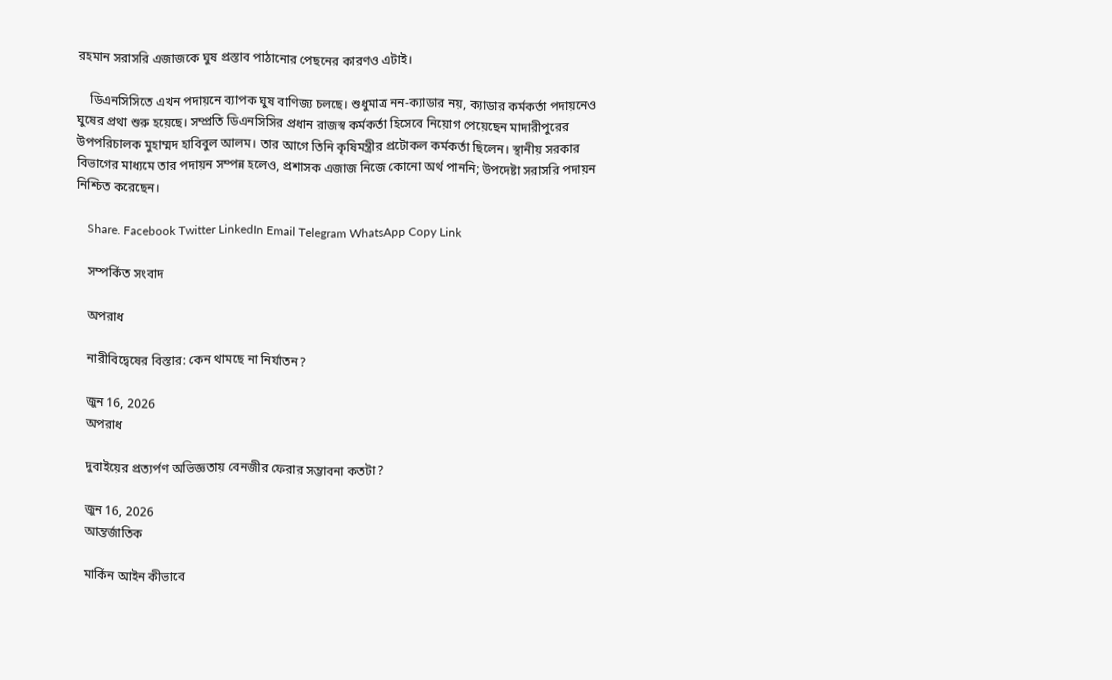রহমান সরাসরি এজাজকে ঘুষ প্রস্তাব পাঠানোর পেছনের কারণও এটাই।

    ডিএনসিসিতে এখন পদায়নে ব্যাপক ঘুষ বাণিজ্য চলছে। শুধুমাত্র নন-ক্যাডার নয়, ক্যাডার কর্মকর্তা পদায়নেও ঘুষের প্রথা শুরু হয়েছে। সম্প্রতি ডিএনসিসির প্রধান রাজস্ব কর্মকর্তা হিসেবে নিয়োগ পেয়েছেন মাদারীপুরের উপপরিচালক মুহাম্মদ হাবিবুল আলম। তার আগে তিনি কৃষিমন্ত্রীর প্রটোকল কর্মকর্তা ছিলেন। স্থানীয় সরকার বিভাগের মাধ্যমে তার পদায়ন সম্পন্ন হলেও, প্রশাসক এজাজ নিজে কোনো অর্থ পাননি; উপদেষ্টা সরাসরি পদায়ন নিশ্চিত করেছেন।

    Share. Facebook Twitter LinkedIn Email Telegram WhatsApp Copy Link

    সম্পর্কিত সংবাদ

    অপরাধ

    নারীবিদ্বেষের বিস্তার: কেন থামছে না নির্যাতন?

    জুন 16, 2026
    অপরাধ

    দুবাইয়ের প্রত্যর্পণ অভিজ্ঞতায় বেনজীর ফেরার সম্ভাবনা কতটা?

    জুন 16, 2026
    আন্তর্জাতিক

    মার্কিন আইন কীভাবে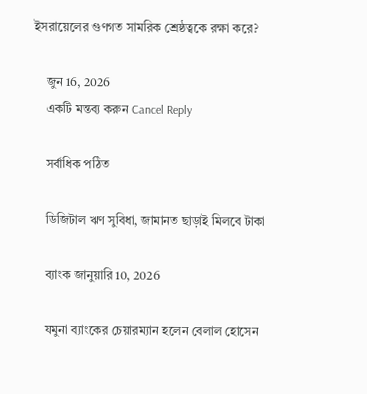ইসরায়েলের গুণগত সামরিক শ্রেষ্ঠত্বকে রক্ষা করে?

    জুন 16, 2026
    একটি মন্তব্য করুন Cancel Reply

    সর্বাধিক পঠিত

    ডিজিটাল ঋণ সুবিধা, জামানত ছাড়াই মিলবে টাকা

    ব্যাংক জানুয়ারি 10, 2026

    যমুনা ব্যাংকের চেয়ারম্যান হলেন বেলাল হোসেন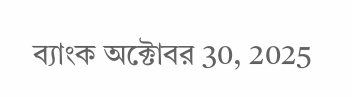ব্যাংক অক্টোবর 30, 2025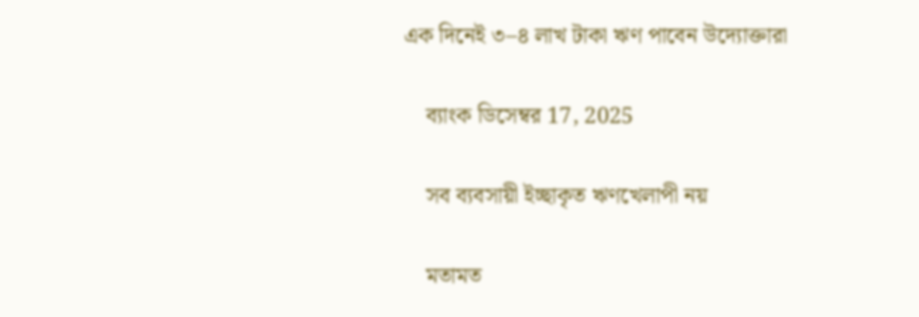এক দিনেই ৩–৪ লাখ টাকা ঋণ পাবেন উদ্যোক্তারা

    ব্যাংক ডিসেম্বর 17, 2025

    সব ব্যবসায়ী ইচ্ছাকৃত ঋণখেলাপী নয়

    মতামত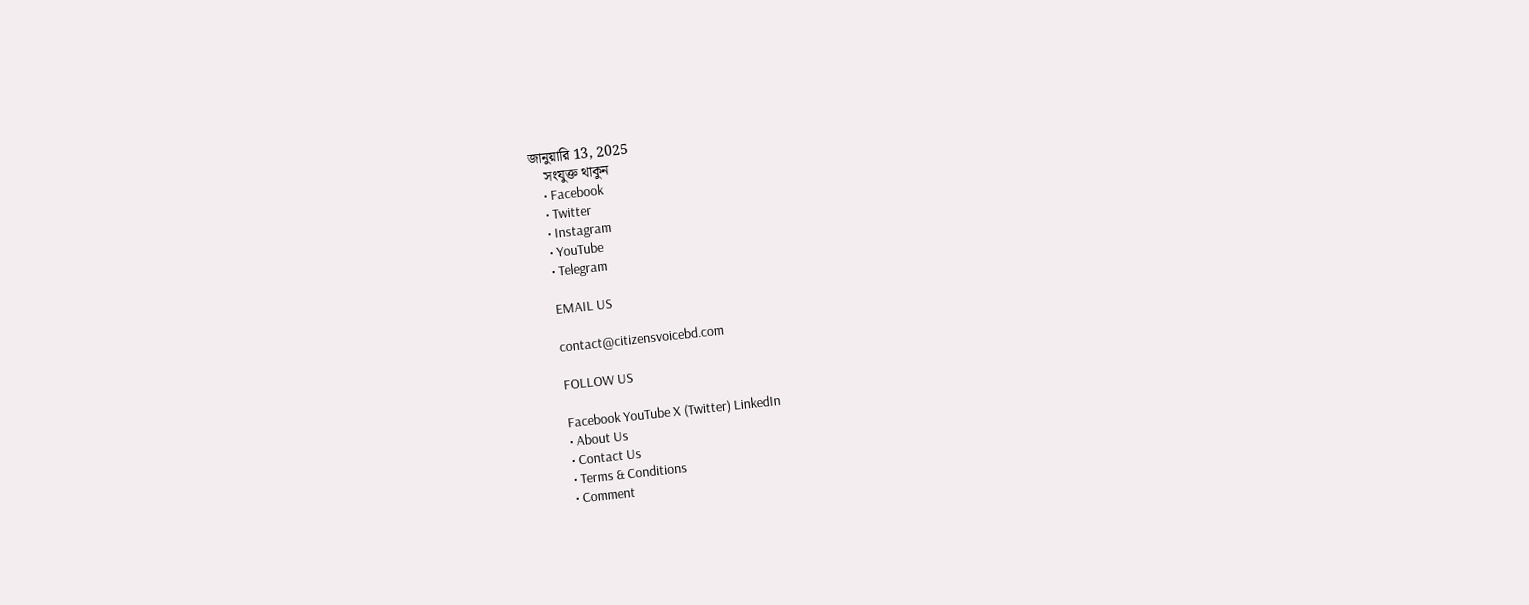জানুয়ারি 13, 2025
    সংযুক্ত থাকুন
    • Facebook
    • Twitter
    • Instagram
    • YouTube
    • Telegram

    EMAIL US

    contact@citizensvoicebd.com

    FOLLOW US

    Facebook YouTube X (Twitter) LinkedIn
    • About Us
    • Contact Us
    • Terms & Conditions
    • Comment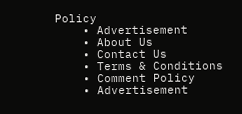Policy
    • Advertisement
    • About Us
    • Contact Us
    • Terms & Conditions
    • Comment Policy
    • Advertisement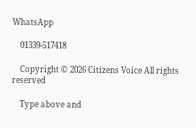WhatsApp

    01339-517418

    Copyright © 2026 Citizens Voice All rights reserved

    Type above and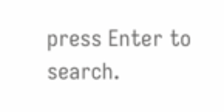press Enter to search.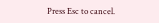Press Esc to cancel.